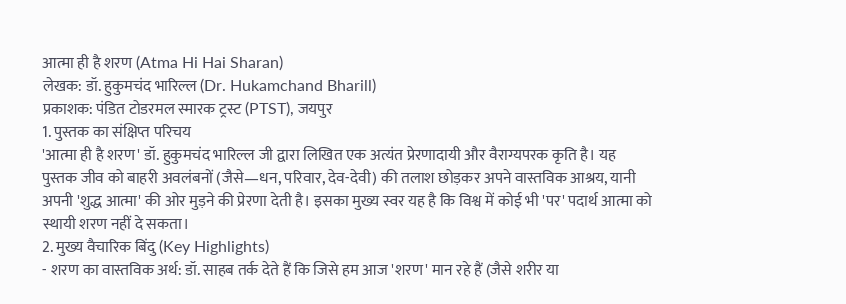आत्मा ही है शरण (Atma Hi Hai Sharan)
लेखक: डॉ. हुकुमचंद भारिल्ल (Dr. Hukamchand Bharill)
प्रकाशक: पंडित टोडरमल स्मारक ट्रस्ट (PTST), जयपुर
1. पुस्तक का संक्षिप्त परिचय
'आत्मा ही है शरण' डॉ. हुकुमचंद भारिल्ल जी द्वारा लिखित एक अत्यंत प्रेरणादायी और वैराग्यपरक कृति है। यह पुस्तक जीव को बाहरी अवलंबनों (जैसे—धन, परिवार, देव-देवी) की तलाश छोड़कर अपने वास्तविक आश्रय, यानी अपनी 'शुद्ध आत्मा' की ओर मुड़ने की प्रेरणा देती है। इसका मुख्य स्वर यह है कि विश्व में कोई भी 'पर' पदार्थ आत्मा को स्थायी शरण नहीं दे सकता।
2. मुख्य वैचारिक बिंदु (Key Highlights)
- शरण का वास्तविक अर्थ: डॉ. साहब तर्क देते हैं कि जिसे हम आज 'शरण' मान रहे हैं (जैसे शरीर या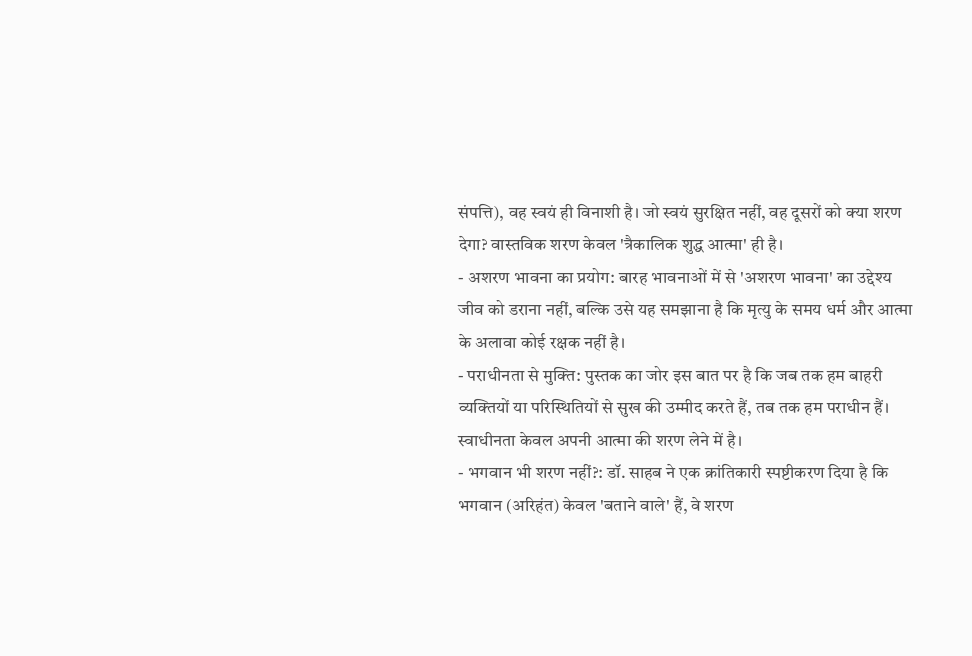संपत्ति), वह स्वयं ही विनाशी है। जो स्वयं सुरक्षित नहीं, वह दूसरों को क्या शरण देगा? वास्तविक शरण केवल 'त्रैकालिक शुद्ध आत्मा' ही है।
- अशरण भावना का प्रयोग: बारह भावनाओं में से 'अशरण भावना' का उद्देश्य जीव को डराना नहीं, बल्कि उसे यह समझाना है कि मृत्यु के समय धर्म और आत्मा के अलावा कोई रक्षक नहीं है।
- पराधीनता से मुक्ति: पुस्तक का जोर इस बात पर है कि जब तक हम बाहरी व्यक्तियों या परिस्थितियों से सुख की उम्मीद करते हैं, तब तक हम पराधीन हैं। स्वाधीनता केवल अपनी आत्मा की शरण लेने में है।
- भगवान भी शरण नहीं?: डॉ. साहब ने एक क्रांतिकारी स्पष्टीकरण दिया है कि भगवान (अरिहंत) केवल 'बताने वाले' हैं, वे शरण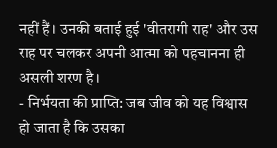नहीं हैं। उनकी बताई हुई 'वीतरागी राह' और उस राह पर चलकर अपनी आत्मा को पहचानना ही असली शरण है।
- निर्भयता की प्राप्ति: जब जीव को यह विश्वास हो जाता है कि उसका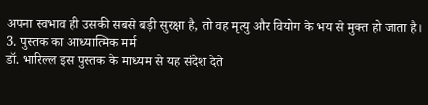अपना स्वभाव ही उसकी सबसे बड़ी सुरक्षा है, तो वह मृत्यु और वियोग के भय से मुक्त हो जाता है।
3. पुस्तक का आध्यात्मिक मर्म
डॉ. भारिल्ल इस पुस्तक के माध्यम से यह संदेश देते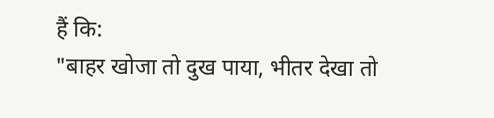हैं कि:
"बाहर खोजा तो दुख पाया, भीतर देखा तो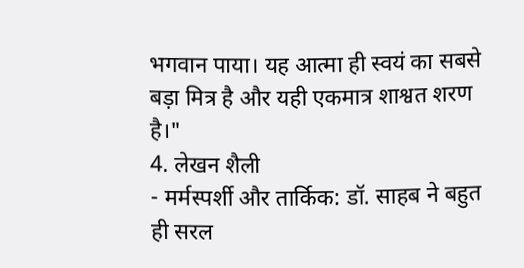भगवान पाया। यह आत्मा ही स्वयं का सबसे बड़ा मित्र है और यही एकमात्र शाश्वत शरण है।"
4. लेखन शैली
- मर्मस्पर्शी और तार्किक: डॉ. साहब ने बहुत ही सरल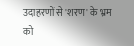उदाहरणों से 'शरण' के भ्रम को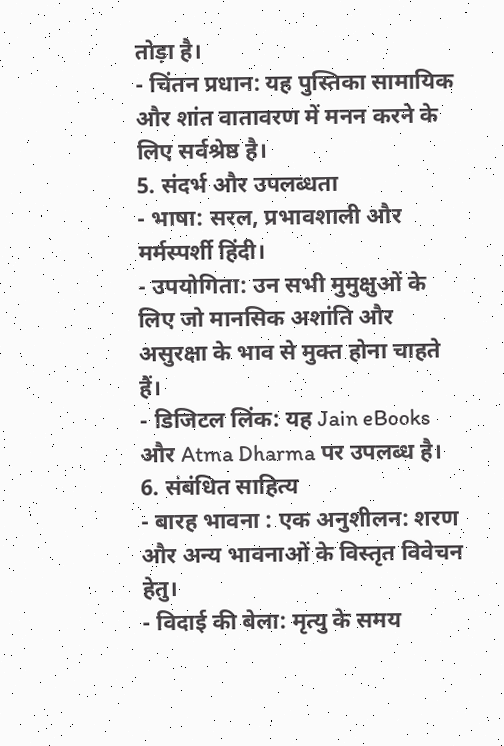तोड़ा है।
- चिंतन प्रधान: यह पुस्तिका सामायिक और शांत वातावरण में मनन करने के लिए सर्वश्रेष्ठ है।
5. संदर्भ और उपलब्धता
- भाषा: सरल, प्रभावशाली और मर्मस्पर्शी हिंदी।
- उपयोगिता: उन सभी मुमुक्षुओं के लिए जो मानसिक अशांति और असुरक्षा के भाव से मुक्त होना चाहते हैं।
- डिजिटल लिंक: यह Jain eBooks और Atma Dharma पर उपलब्ध है।
6. संबंधित साहित्य
- बारह भावना : एक अनुशीलन: शरण और अन्य भावनाओं के विस्तृत विवेचन हेतु।
- विदाई की बेला: मृत्यु के समय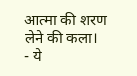आत्मा की शरण लेने की कला।
- ये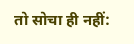तो सोचा ही नहीं: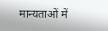मान्यताओं में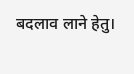बदलाव लाने हेतु।